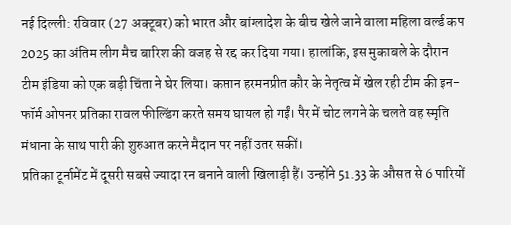नई दिल्ली: रविवार (27 अक्टूबर) को भारत और बांग्लादेश के बीच खेले जाने वाला महिला वर्ल्ड कप 2025 का अंतिम लीग मैच बारिश की वजह से रद्द कर दिया गया। हालांकि, इस मुकाबले के दौरान टीम इंडिया को एक बड़ी चिंता ने घेर लिया। कप्तान हरमनप्रीत कौर के नेतृत्व में खेल रही टीम की इन-फॉर्म ओपनर प्रतिका रावल फील्डिंग करते समय घायल हो गईं। पैर में चोट लगने के चलते वह स्मृति मंधाना के साथ पारी की शुरुआत करने मैदान पर नहीं उतर सकीं।
प्रतिका टूर्नामेंट में दूसरी सबसे ज्यादा रन बनाने वाली खिलाड़ी हैं। उन्होंने 51.33 के औसत से 6 पारियों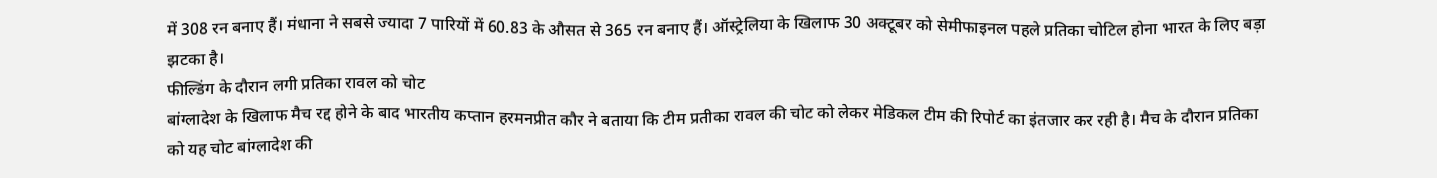में 308 रन बनाए हैं। मंधाना ने सबसे ज्यादा 7 पारियों में 60.83 के औसत से 365 रन बनाए हैं। ऑस्ट्रेलिया के खिलाफ 30 अक्टूबर को सेमीफाइनल पहले प्रतिका चोटिल होना भारत के लिए बड़ा झटका है।
फील्डिंग के दौरान लगी प्रतिका रावल को चोट
बांग्लादेश के खिलाफ मैच रद्द होने के बाद भारतीय कप्तान हरमनप्रीत कौर ने बताया कि टीम प्रतीका रावल की चोट को लेकर मेडिकल टीम की रिपोर्ट का इंतजार कर रही है। मैच के दौरान प्रतिका को यह चोट बांग्लादेश की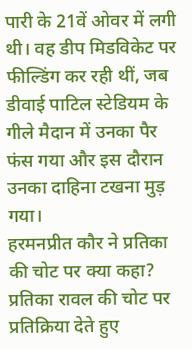पारी के 21वें ओवर में लगी थी। वह डीप मिडविकेट पर फील्डिंग कर रही थीं, जब डीवाई पाटिल स्टेडियम के गीले मैदान में उनका पैर फंस गया और इस दौरान उनका दाहिना टखना मुड़ गया।
हरमनप्रीत कौर ने प्रतिका की चोट पर क्या कहा?
प्रतिका रावल की चोट पर प्रतिक्रिया देते हुए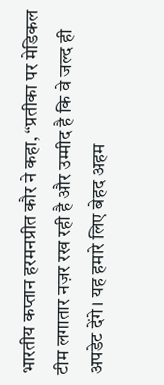भारतीय कप्तान हरमनप्रीत कौर ने कहा, “प्रतीका पर मेडिकल टीम लगातार नज़र रख रही है और उम्मीद है कि वे जल्द ही अपडेट देंगे। यह हमारे लिए बेहद अहम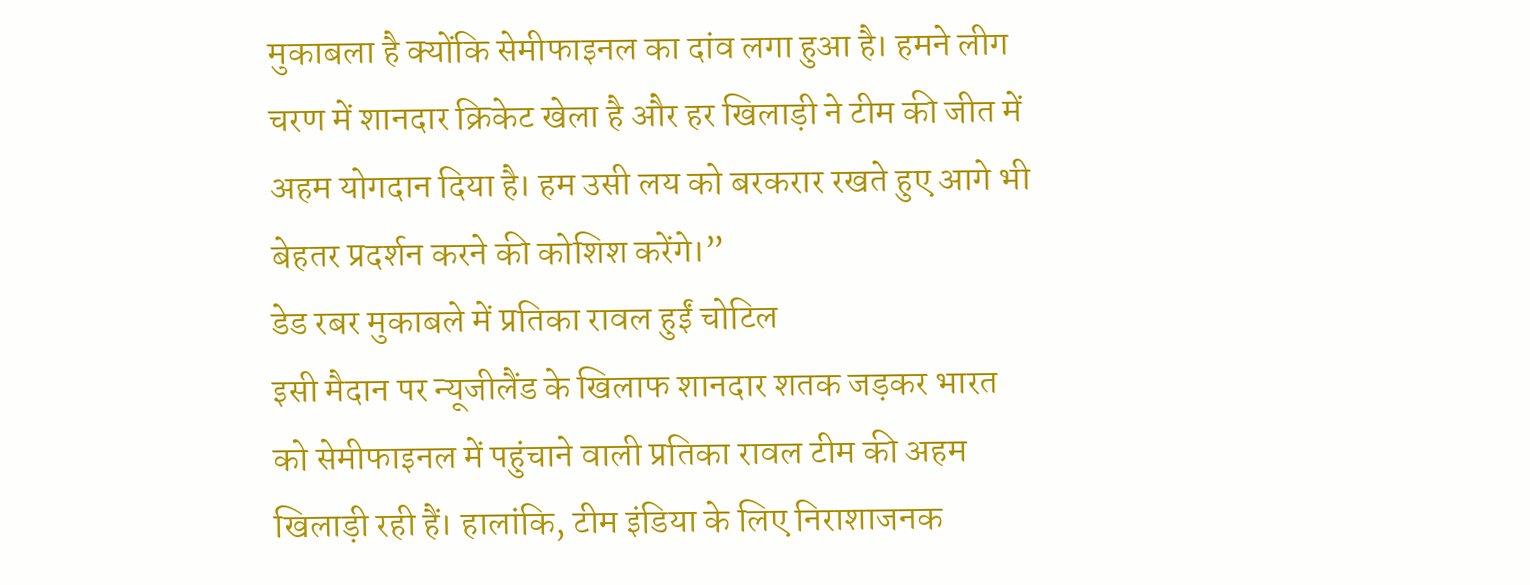मुकाबला है क्योंकि सेमीफाइनल का दांव लगा हुआ है। हमने लीग चरण में शानदार क्रिकेट खेला है और हर खिलाड़ी ने टीम की जीत में अहम योगदान दिया है। हम उसी लय को बरकरार रखते हुए आगे भी बेहतर प्रदर्शन करने की कोशिश करेंगे।”
डेड रबर मुकाबले में प्रतिका रावल हुईं चोटिल
इसी मैदान पर न्यूजीलैंड के खिलाफ शानदार शतक जड़कर भारत को सेमीफाइनल में पहुंचाने वाली प्रतिका रावल टीम की अहम खिलाड़ी रही हैं। हालांकि, टीम इंडिया के लिए निराशाजनक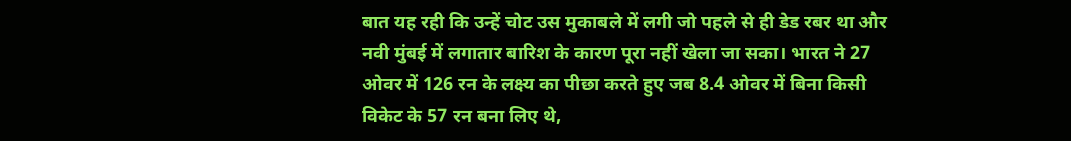बात यह रही कि उन्हें चोट उस मुकाबले में लगी जो पहले से ही डेड रबर था और नवी मुंबई में लगातार बारिश के कारण पूरा नहीं खेला जा सका। भारत ने 27 ओवर में 126 रन के लक्ष्य का पीछा करते हुए जब 8.4 ओवर में बिना किसी विकेट के 57 रन बना लिए थे,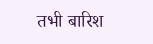तभी बारिश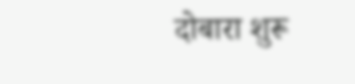दोबारा शुरू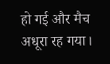हो गई और मैच अधूरा रह गया।